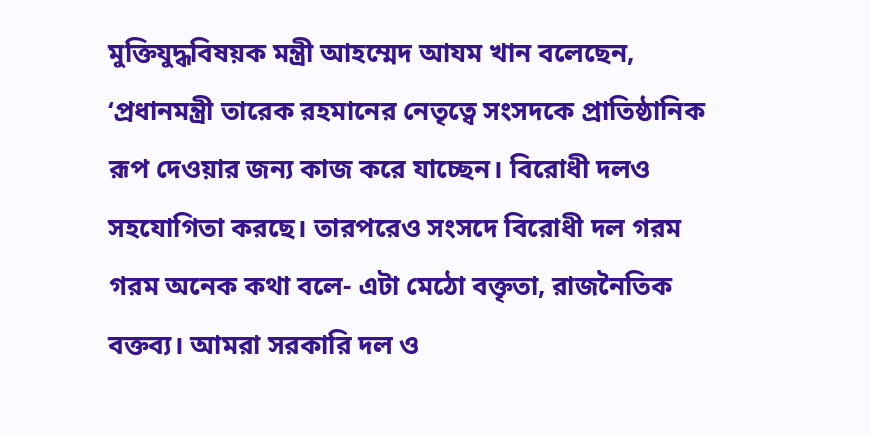মুক্তিযুদ্ধবিষয়ক মন্ত্রী আহম্মেদ আযম খান বলেছেন, ‘প্রধানমন্ত্রী তারেক রহমানের নেতৃত্বে সংসদকে প্রাতিষ্ঠানিক রূপ দেওয়ার জন্য কাজ করে যাচ্ছেন। বিরোধী দলও সহযোগিতা করছে। তারপরেও সংসদে বিরোধী দল গরম গরম অনেক কথা বলে- এটা মেঠো বক্তৃতা, রাজনৈতিক বক্তব্য। আমরা সরকারি দল ও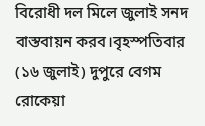বিরোধী দল মিলে জুলাই সনদ বাস্তবায়ন করব।বৃহস্পতিবার (১৬ জুলাই) দুপুরে বেগম রোকেয়া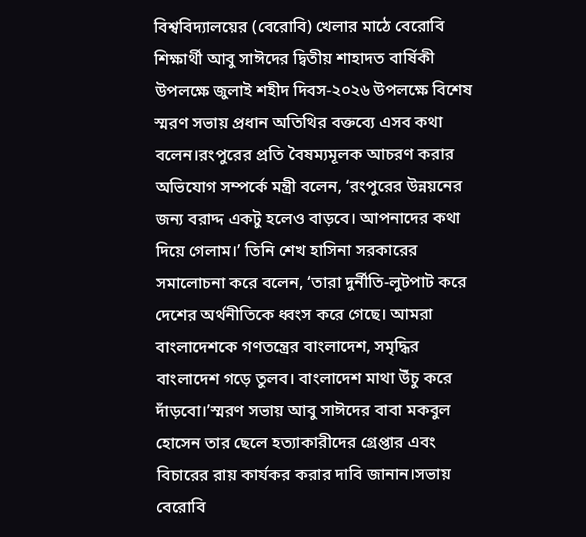বিশ্ববিদ্যালয়ের (বেরোবি) খেলার মাঠে বেরোবি শিক্ষার্থী আবু সাঈদের দ্বিতীয় শাহাদত বার্ষিকী উপলক্ষে জুলাই শহীদ দিবস-২০২৬ উপলক্ষে বিশেষ স্মরণ সভায় প্রধান অতিথির বক্তব্যে এসব কথা বলেন।রংপুরের প্রতি বৈষম্যমূলক আচরণ করার অভিযোগ সম্পর্কে মন্ত্রী বলেন, ‘রংপুরের উন্নয়নের জন্য বরাদ্দ একটু হলেও বাড়বে। আপনাদের কথা দিয়ে গেলাম।’ তিনি শেখ হাসিনা সরকারের সমালোচনা করে বলেন, ‘তারা দুর্নীতি-লুটপাট করে দেশের অর্থনীতিকে ধ্বংস করে গেছে। আমরা বাংলাদেশকে গণতন্ত্রের বাংলাদেশ, সমৃদ্ধির বাংলাদেশ গড়ে তুলব। বাংলাদেশ মাথা উঁচু করে দাঁড়বো।’স্মরণ সভায় আবু সাঈদের বাবা মকবুল হোসেন তার ছেলে হত্যাকারীদের গ্রেপ্তার এবং বিচারের রায় কার্যকর করার দাবি জানান।সভায় বেরোবি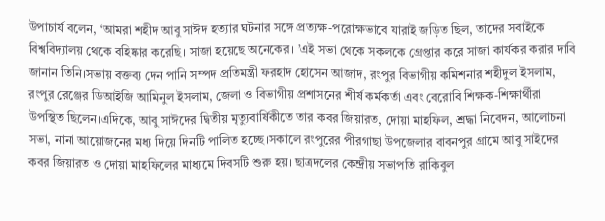উপাচার্য বলেন, ‘আমরা শহীদ আবু সাঈদ হত্যার ঘটনার সঙ্গে প্রত্যক্ষ-পরোক্ষভাবে যারাই জড়িত ছিল, তাদের সবাইকে বিশ্ববিদ্যালয় থেকে বহিষ্কার করেছি। সাজা হয়েছে অনেকের। ’এই সভা থেকে সকলকে গ্রেপ্তার করে সাজা কার্যকর করার দাবি জানান তিনি।সভায় বক্তব্য দেন পানি সম্পদ প্রতিমন্ত্রী ফরহাদ হোসেন আজাদ, রংপুর বিভাগীয় কমিশনার শহীদুল ইসলাম, রংপুর রেঞ্জের ডিআইজি আমিনুল ইসলাম, জেলা ও বিভাগীয় প্রশাসনের শীর্ষ কর্মকর্তা এবং বেরোবি শিক্ষক-শিক্ষার্থীরা উপস্থিত ছিলেন।এদিকে, আবু সাঈদের দ্বিতীয় মৃত্যুবার্ষিকীতে তার কবর জিয়ারত, দোয়া মাহফিল, শ্রদ্ধা নিবেদন, আলোচনা সভা, নানা আয়োজনের মধ্য দিয়ে দিনটি পালিত হচ্ছে।সকালে রংপুরের পীরগাছা উপজেলার বাবনপুর গ্রামে আবু সাইদের কবর জিয়ারত ও দোয়া মাহফিলের মাধ্যমে দিবসটি শুরু হয়। ছাত্রদলের কেন্দ্রীয় সভাপতি রাকিবুল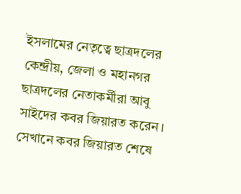ইসলামের নেতৃত্বে ছাত্রদলের কেন্দ্রীয়, জেলা ও মহানগর ছাত্রদলের নেতাকর্মীরা আবু সাইদের কবর জিয়ারত করেন। সেখানে কবর জিয়ারত শেষে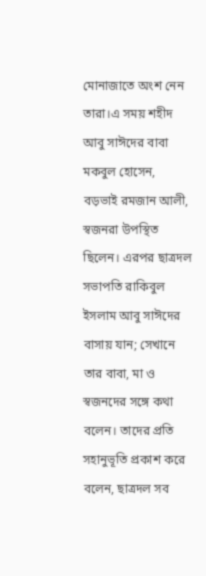মোনাজাতে অংশ নেন তারা।এ সময় শহীদ আবু সাঈদের বাবা মকবুল হোসেন, বড়ভাই রমজান আলী, স্বজনরা উপস্থিত ছিলেন। এরপর ছাত্রদল সভাপতি রাকিবুল ইসলাম আবু সাঈদের বাসায় যান; সেখানে তার বাবা, মা ও স্বজনদের সঙ্গে কথা বলেন। তাদের প্রতি সহানুভূতি প্রকাশ করে বলেন, ছাত্রদল সব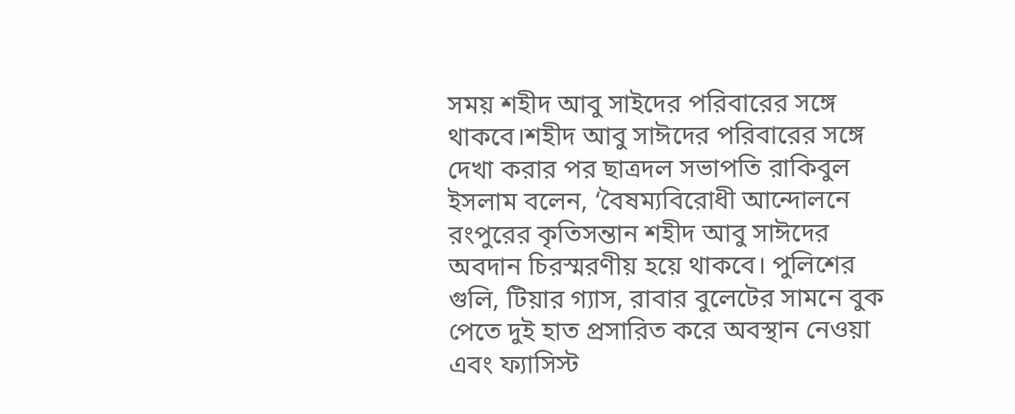সময় শহীদ আবু সাইদের পরিবারের সঙ্গে থাকবে।শহীদ আবু সাঈদের পরিবারের সঙ্গে দেখা করার পর ছাত্রদল সভাপতি রাকিবুল ইসলাম বলেন, ‘বৈষম্যবিরোধী আন্দোলনে রংপুরের কৃতিসন্তান শহীদ আবু সাঈদের অবদান চিরস্মরণীয় হয়ে থাকবে। পুলিশের গুলি, টিয়ার গ্যাস, রাবার বুলেটের সামনে বুক পেতে দুই হাত প্রসারিত করে অবস্থান নেওয়া এবং ফ্যাসিস্ট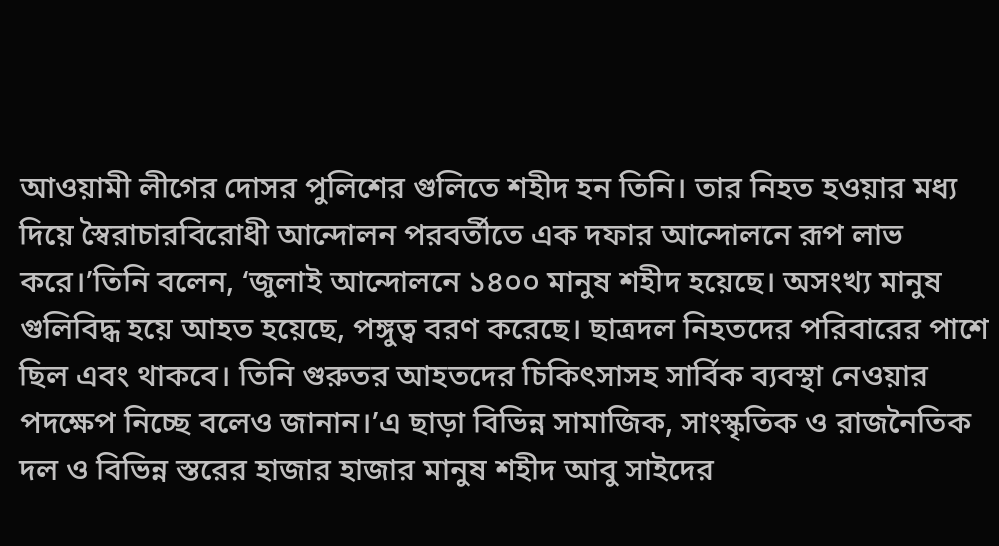আওয়ামী লীগের দোসর পুলিশের গুলিতে শহীদ হন তিনি। তার নিহত হওয়ার মধ্য দিয়ে স্বৈরাচারবিরোধী আন্দোলন পরবর্তীতে এক দফার আন্দোলনে রূপ লাভ করে।’তিনি বলেন, ‘জুলাই আন্দোলনে ১৪০০ মানুষ শহীদ হয়েছে। অসংখ্য মানুষ গুলিবিদ্ধ হয়ে আহত হয়েছে, পঙ্গুত্ব বরণ করেছে। ছাত্রদল নিহতদের পরিবারের পাশে ছিল এবং থাকবে। তিনি গুরুতর আহতদের চিকিৎসাসহ সার্বিক ব্যবস্থা নেওয়ার পদক্ষেপ নিচ্ছে বলেও জানান।’এ ছাড়া বিভিন্ন সামাজিক, সাংস্কৃতিক ও রাজনৈতিক দল ও বিভিন্ন স্তরের হাজার হাজার মানুষ শহীদ আবু সাইদের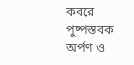কবরে পুষ্পস্তবক অর্পণ ও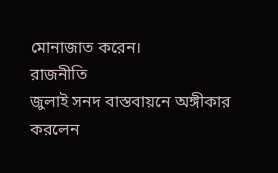মোনাজাত করেন।
রাজনীতি
জুলাই সনদ বাস্তবায়নে অঙ্গীকার করলেন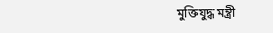মুক্তিযুদ্ধ মন্ত্রী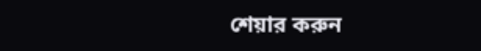শেয়ার করুন